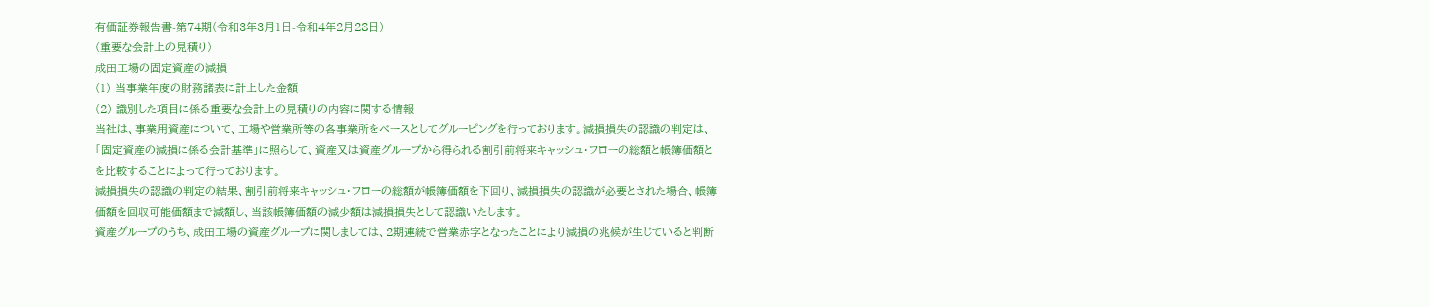有価証券報告書-第74期(令和3年3月1日-令和4年2月28日)
(重要な会計上の見積り)
成田工場の固定資産の減損
(1) 当事業年度の財務諸表に計上した金額
(2) 識別した項目に係る重要な会計上の見積りの内容に関する情報
当社は、事業用資産について、工場や営業所等の各事業所をベースとしてグルーピングを行っております。減損損失の認識の判定は、「固定資産の減損に係る会計基準」に照らして、資産又は資産グループから得られる割引前将来キャッシュ・フローの総額と帳簿価額とを比較することによって行っております。
減損損失の認識の判定の結果、割引前将来キャッシュ・フローの総額が帳簿価額を下回り、減損損失の認識が必要とされた場合、帳簿価額を回収可能価額まで減額し、当該帳簿価額の減少額は減損損失として認識いたします。
資産グループのうち、成田工場の資産グループに関しましては、2期連続で営業赤字となったことにより減損の兆候が生じていると判断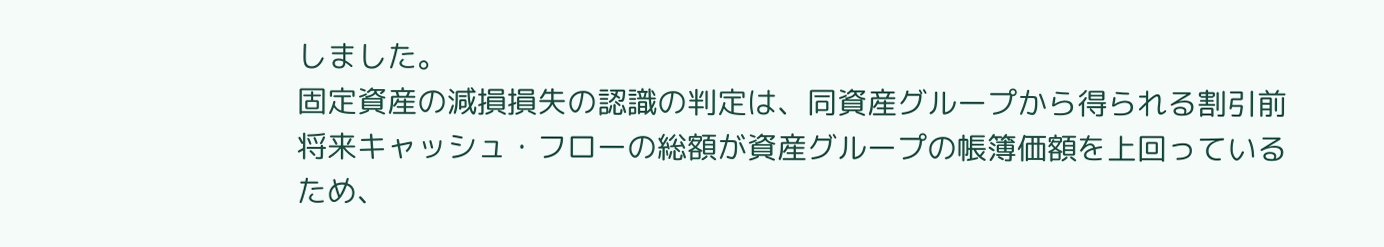しました。
固定資産の減損損失の認識の判定は、同資産グループから得られる割引前将来キャッシュ・フローの総額が資産グループの帳簿価額を上回っているため、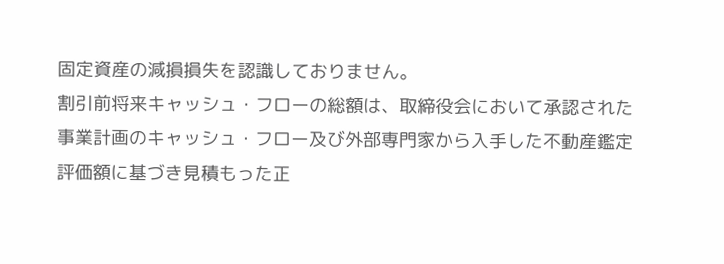固定資産の減損損失を認識しておりません。
割引前将来キャッシュ・フローの総額は、取締役会において承認された事業計画のキャッシュ・フロー及び外部専門家から入手した不動産鑑定評価額に基づき見積もった正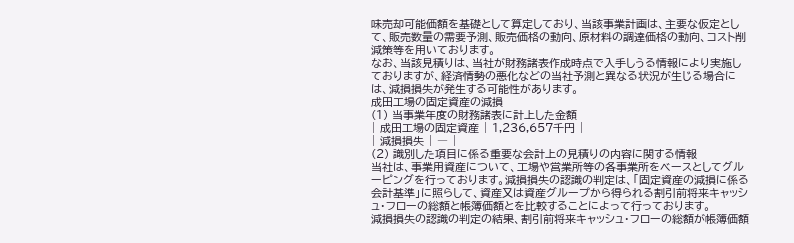味売却可能価額を基礎として算定しており、当該事業計画は、主要な仮定として、販売数量の需要予測、販売価格の動向、原材料の調達価格の動向、コスト削減策等を用いております。
なお、当該見積りは、当社が財務諸表作成時点で入手しうる情報により実施しておりますが、経済情勢の悪化などの当社予測と異なる状況が生じる場合には、減損損失が発生する可能性があります。
成田工場の固定資産の減損
(1) 当事業年度の財務諸表に計上した金額
| 成田工場の固定資産 | 1,236,657千円 |
| 減損損失 | ― |
(2) 識別した項目に係る重要な会計上の見積りの内容に関する情報
当社は、事業用資産について、工場や営業所等の各事業所をベースとしてグルーピングを行っております。減損損失の認識の判定は、「固定資産の減損に係る会計基準」に照らして、資産又は資産グループから得られる割引前将来キャッシュ・フローの総額と帳簿価額とを比較することによって行っております。
減損損失の認識の判定の結果、割引前将来キャッシュ・フローの総額が帳簿価額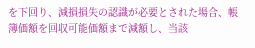を下回り、減損損失の認識が必要とされた場合、帳簿価額を回収可能価額まで減額し、当該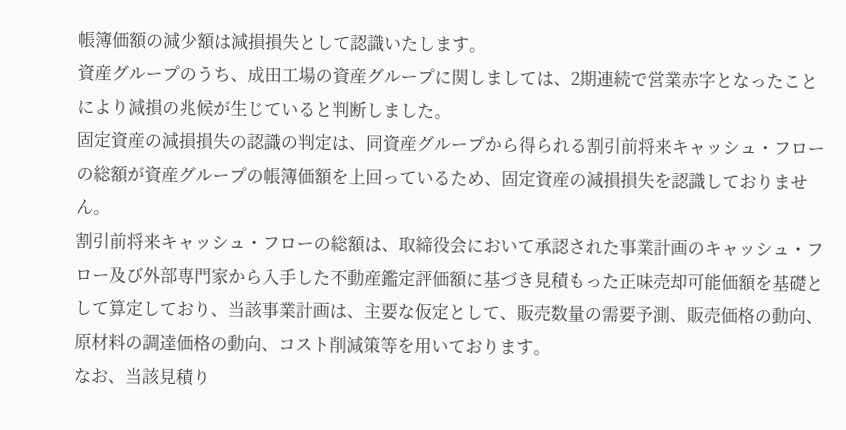帳簿価額の減少額は減損損失として認識いたします。
資産グループのうち、成田工場の資産グループに関しましては、2期連続で営業赤字となったことにより減損の兆候が生じていると判断しました。
固定資産の減損損失の認識の判定は、同資産グループから得られる割引前将来キャッシュ・フローの総額が資産グループの帳簿価額を上回っているため、固定資産の減損損失を認識しておりません。
割引前将来キャッシュ・フローの総額は、取締役会において承認された事業計画のキャッシュ・フロー及び外部専門家から入手した不動産鑑定評価額に基づき見積もった正味売却可能価額を基礎として算定しており、当該事業計画は、主要な仮定として、販売数量の需要予測、販売価格の動向、原材料の調達価格の動向、コスト削減策等を用いております。
なお、当該見積り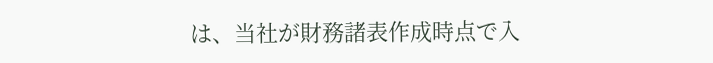は、当社が財務諸表作成時点で入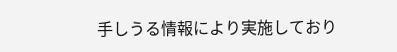手しうる情報により実施しており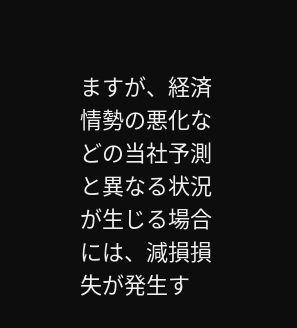ますが、経済情勢の悪化などの当社予測と異なる状況が生じる場合には、減損損失が発生す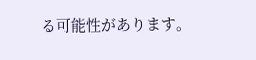る可能性があります。